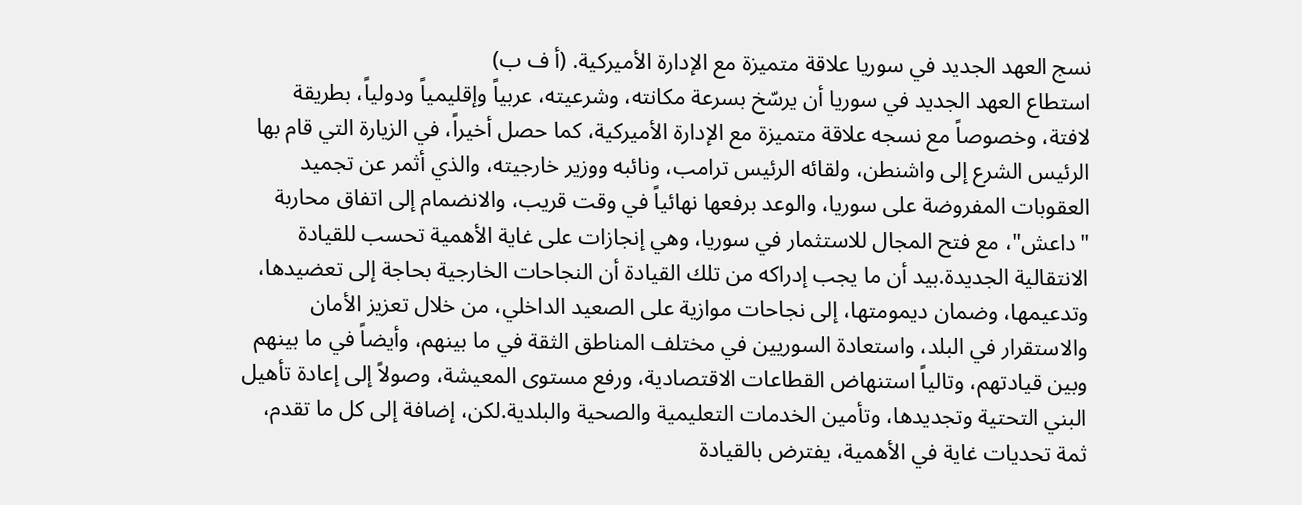نسج العهد الجديد في سوريا علاقة متميزة مع الإدارة الأميركية. (أ ف ب)
استطاع العهد الجديد في سوريا أن يرسّخ بسرعة مكانته، وشرعيته، عربياً وإقليمياً ودولياً، بطريقة لافتة، وخصوصاً مع نسجه علاقة متميزة مع الإدارة الأميركية، كما حصل أخيراً، في الزيارة التي قام بها الرئيس الشرع إلى واشنطن، ولقائه الرئيس ترامب، ونائبه ووزير خارجيته، والذي أثمر عن تجميد العقوبات المفروضة على سوريا، والوعد برفعها نهائياً في وقت قريب، والانضمام إلى اتفاق محاربة "داعش"، مع فتح المجال للاستثمار في سوريا، وهي إنجازات على غاية الأهمية تحسب للقيادة الانتقالية الجديدة.بيد أن ما يجب إدراكه من تلك القيادة أن النجاحات الخارجية بحاجة إلى تعضيدها، وتدعيمها، وضمان ديمومتها، إلى نجاحات موازية على الصعيد الداخلي، من خلال تعزيز الأمان والاستقرار في البلد، واستعادة السوريين في مختلف المناطق الثقة في ما بينهم، وأيضاً في ما بينهم وبين قيادتهم، وتالياً استنهاض القطاعات الاقتصادية، ورفع مستوى المعيشة، وصولاً إلى إعادة تأهيل البني التحتية وتجديدها، وتأمين الخدمات التعليمية والصحية والبلدية.لكن، إضافة إلى كل ما تقدم، ثمة تحديات غاية في الأهمية، يفترض بالقيادة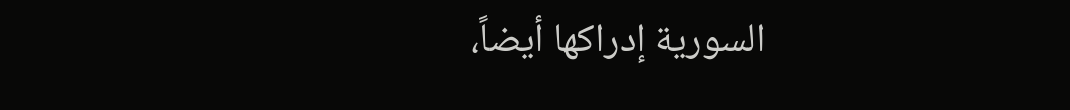السورية إدراكها أيضاً،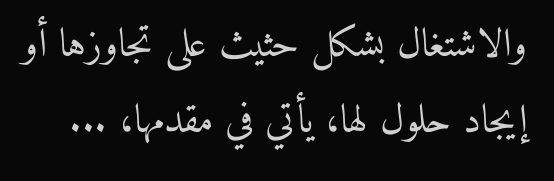والاشتغال بشكل حثيث على تجاوزها أو إيجاد حلول لها، يأتي في مقدمها، ...